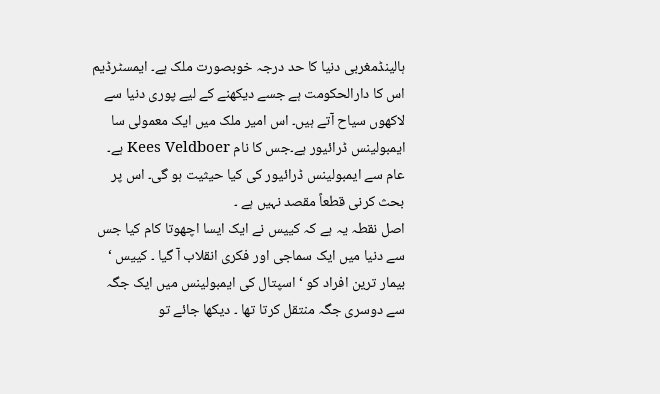ہالینڈمغربی دنیا کا حد درجہ خوبصورت ملک ہے۔ ایمسٹرڈیم اس کا دارالحکومت ہے جسے دیکھنے کے لیے پوری دنیا سے لاکھوں سیاح آتے ہیں۔ اس امیر ملک میں ایک معمولی سا ایمبولینس ڈرائیور ہے۔جس کا نام Kees Veldboer ہے۔ عام سے ایمبولینس ڈرائیور کی کیا حیثیت ہو گی۔ اس پر بحث کرنی قطعاً مقصد نہیں ہے ۔
اصل نقطہ یہ ہے کہ کییس نے ایک ایسا اچھوتا کام کیا جس سے دنیا میں ایک سماجی اور فکری انقلاب آ گیا ۔ کییس ‘ بیمار ترین افراد کو ‘ اسپتال کی ایمبولینس میں ایک جگہ سے دوسری جگہ منتقل کرتا تھا ۔ دیکھا جائے تو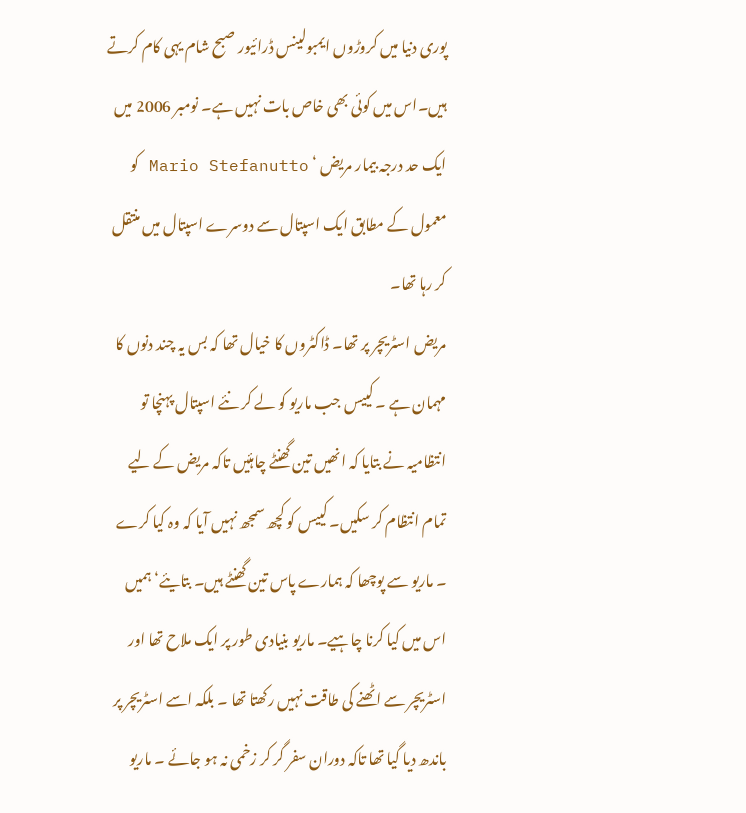پوری دنیا میں کروڑوں ایمبولینس ڈرائیور صبح شام یہی کام کرتے ہیں۔اس میں کوئی بھی خاص بات نہیں ہے۔ نومبر 2006 میں ایک حد درجہ بیمار مریض ‘ Mario Stefanutto کو معمول کے مطابق ایک اسپتال سے دوسرے اسپتال میں منتقل کر رہا تھا۔
مریض اسٹریچر پر تھا۔ ڈاکٹروں کا خیال تھا کہ بس یہ چند دنوں کا مہمان ہے ۔ کییس جب ماریو کو لے کر نئے اسپتال پہنچا تو انتظامیہ نے بتایا کہ انھیں تین گھنٹے چاہئیں تاکہ مریض کے لیے تمام انتظام کر سکیں۔ کییس کو کچھ سمجھ نہیں آیا کہ وہ کیا کرے ۔ ماریو سے پوچھا کہ ہمارے پاس تین گھنٹے ہیں۔ بتایئے‘ ہمیں اس میں کیا کرنا چاہیے۔ ماریو بنیادی طور پر ایک ملاح تھا اور اسٹریچر سے اٹھنے کی طاقت نہیں رکھتا تھا ۔ بلکہ اسے اسٹریچر پر باندھ دیا گیا تھا تاکہ دوران سفر گر کر زخمی نہ ہو جائے ۔ ماریو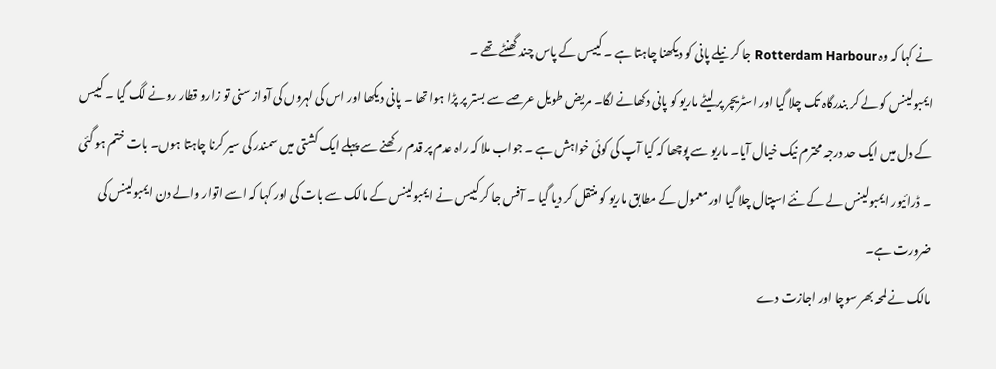نے کہا کہ وہ Rotterdam Harbour جا کر نیلے پانی کو دیکھنا چاہتا ہے ۔ کییس کے پاس چند گھنٹے تھے ۔
ایمبولینس کو لے کر بندرگاہ تک چلا گیا اور اسٹریچر پر لیٹے ماریو کو پانی دکھانے لگا۔ مریض طویل عرصے سے بستر پر پڑا ہوا تھا ۔ پانی دیکھا اور اس کی لہروں کی آواز سنی تو زارو قطار رونے لگ گیا ۔ کییس کے دل میں ایک حد درجہ محترم نیک خیال آیا۔ ماریو سے پوچھا کہ کیا آپ کی کوئی خواہش ہے ۔ جواب ملا کہ راہ عدم پر قدم رکھنے سے پہلے ایک کشتی میں سمندر کی سیر کرنا چاہتا ہوں۔ بات ختم ہو گئی ۔ ڈرائیور ایمبولینس لے کے نئے اسپتال چلا گیا اور معمول کے مطابق ماریو کو منتقل کر دیا گیا ۔ آفس جا کر کییس نے ایمبولینس کے مالک سے بات کی اور کہا کہ اسے اتوار والے دن ایمبولینس کی ضرورت ہے۔
مالک نے لمحہ بھر سوچا اور اجازت دے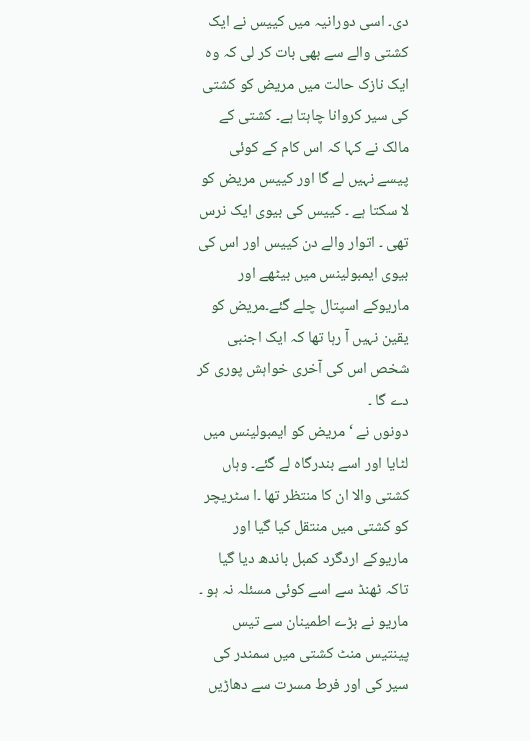دی۔ اسی دورانیہ میں کییس نے ایک کشتی والے سے بھی بات کر لی کہ وہ ایک نازک حالت میں مریض کو کشتی کی سیر کروانا چاہتا ہے۔ کشتی کے مالک نے کہا کہ اس کام کے کوئی پیسے نہیں لے گا اور کییس مریض کو لا سکتا ہے ۔ کییس کی بیوی ایک نرس تھی ۔ اتوار والے دن کییس اور اس کی بیوی ایمبولینس میں بیٹھے اور ماریوکے اسپتال چلے گئے۔مریض کو یقین نہیں آ رہا تھا کہ ایک اجنبی شخص اس کی آخری خواہش پوری کر دے گا ۔
دونوں نے ‘ مریض کو ایمبولینس میں لٹایا اور اسے بندرگاہ لے گئے۔ وہاں کشتی والا ان کا منتظر تھا ۔ا سٹریچر کو کشتی میں منتقل کیا گیا اور ماریوکے اردگرد کمبل باندھ دیا گیا تاکہ ٹھنڈ سے اسے کوئی مسئلہ نہ ہو ۔ ماریو نے بڑے اطمینان سے تیس پینتیس منٹ کشتی میں سمندر کی سیر کی اور فرط مسرت سے دھاڑیں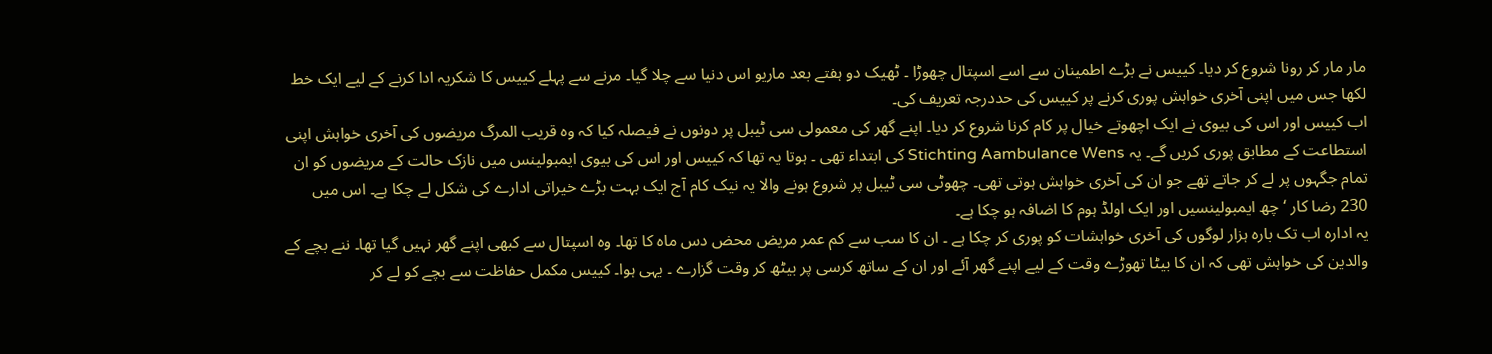مار مار کر رونا شروع کر دیا۔ کییس نے بڑے اطمینان سے اسے اسپتال چھوڑا ۔ ٹھیک دو ہفتے بعد ماریو اس دنیا سے چلا گیا۔ مرنے سے پہلے کییس کا شکریہ ادا کرنے کے لیے ایک خط لکھا جس میں اپنی آخری خواہش پوری کرنے پر کییس کی حددرجہ تعریف کی۔
اب کییس اور اس کی بیوی نے ایک اچھوتے خیال پر کام کرنا شروع کر دیا۔ اپنے گھر کی معمولی سی ٹیبل پر دونوں نے فیصلہ کیا کہ وہ قریب المرگ مریضوں کی آخری خواہش اپنی استطاعت کے مطابق پوری کریں گے۔ یہ Stichting Aambulance Wens کی ابتداء تھی ۔ ہوتا یہ تھا کہ کییس اور اس کی بیوی ایمبولینس میں نازک حالت کے مریضوں کو ان تمام جگہوں پر لے کر جاتے تھے جو ان کی آخری خواہش ہوتی تھی۔ چھوٹی سی ٹیبل پر شروع ہونے والا یہ نیک کام آج ایک بہت بڑے خیراتی ادارے کی شکل لے چکا ہے۔ اس میں 230 رضا کار ‘ چھ ایمبولینسیں اور ایک اولڈ ہوم کا اضافہ ہو چکا ہے۔
یہ ادارہ اب تک بارہ ہزار لوگوں کی آخری خواہشات کو پوری کر چکا ہے ۔ ان کا سب سے کم عمر مریض محض دس ماہ کا تھا۔ وہ اسپتال سے کبھی اپنے گھر نہیں گیا تھا۔ ننے بچے کے والدین کی خواہش تھی کہ ان کا بیٹا تھوڑے وقت کے لیے اپنے گھر آئے اور ان کے ساتھ کرسی پر بیٹھ کر وقت گزارے ۔ یہی ہوا۔ کییس مکمل حفاظت سے بچے کو لے کر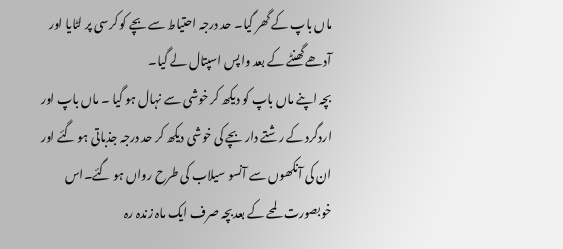ماں باپ کے گھر گیا۔ حد درجہ احتیاط سے بچے کو کرسی پر لٹایا اور آدھے گھنٹے کے بعد واپس اسپتال لے گیا۔
بچہ اپنے ماں باپ کو دیکھ کر خوشی سے نہال ہو گیا ۔ ماں باپ اور اردگرد کے رشتے دار بچے کی خوشی دیکھ کر حد درجہ جذباتی ہو گئے اور ان کی آنکھوں سے آنسو سیلاب کی طرح رواں ہو گئے۔اس خوبصورت لمحے کے بعدبچہ صرف ایک ماہ زندہ رہ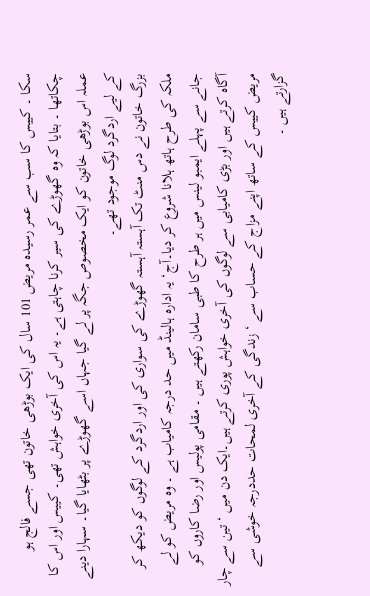سکا ۔ کییس کا سب سے عمر رسیدہ مریض 101 سال کی ایک بوڑھی خاتون تھی جسے فالج ہو چکاتھا ۔ بتایا کہ وہ گھوڑے کی سیر کرنا چاہتی ہے۔ یہ اس کی آخری خواہش تھی۔ کییس اور اس کا عملہ اس بوڑھی خاتون کو ایک مخصوص جگہ پر لے گیا جہاں اسے گھوڑے پر بٹھایا گیا۔ سہارا دینے کے لیے اردگرد لوگ موجود تھے۔
بزرگ خاتون نے دس منٹ تک آہستہ آہستہ گھوڑے کی سواری کی اور اردگرد کے لوگوں کو دیکھ کر ملکہ کی طرح ہاتھ ہلانا شروع کر دیا۔آج‘ یہ ادارہ ہالینڈ میں حد درجہ کامیاب ہے ۔ وہ مریض کو لے جانے سے پہلے ایمبو لینس میں ہر طرح کا طبی سامان رکھتے ہیں ۔ مقامی پولیس اور رضا کاروں کو آگاہ کرتے ہیں اور بڑی کامیابی سے لوگوں کی آخری خواہش پوری کرتے ہیں۔ایک دن میں ‘ تین سے چار مریض کییس کے ساتھ اپنے مزاج کے حساب سے ‘ زندگی کے آخری لمحات حددرجہ خوشی سے گزارتے ہیں ۔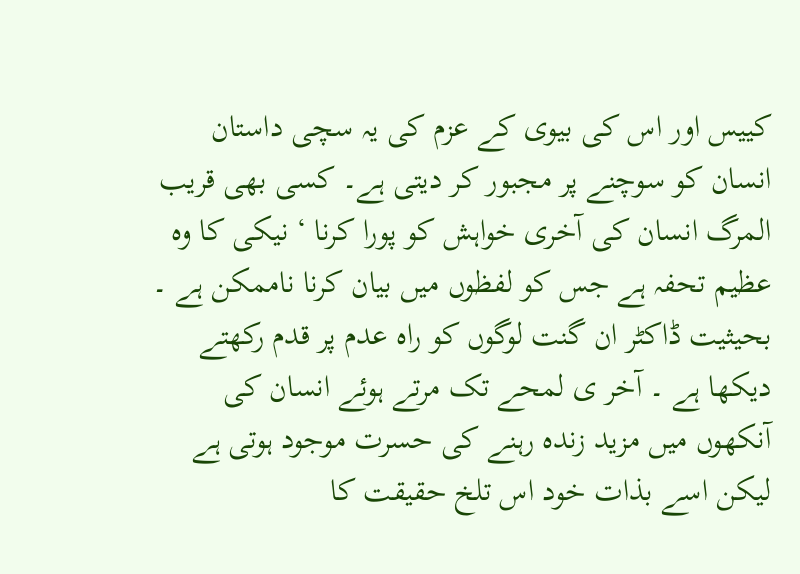کییس اور اس کی بیوی کے عزم کی یہ سچی داستان انسان کو سوچنے پر مجبور کر دیتی ہے۔ کسی بھی قریب المرگ انسان کی آخری خواہش کو پورا کرنا ‘ نیکی کا وہ عظیم تحفہ ہے جس کو لفظوں میں بیان کرنا ناممکن ہے ۔ بحیثیت ڈاکٹر ان گنت لوگوں کو راہ عدم پر قدم رکھتے دیکھا ہے ۔ آخر ی لمحے تک مرتے ہوئے انسان کی آنکھوں میں مزید زندہ رہنے کی حسرت موجود ہوتی ہے لیکن اسے بذات خود اس تلخ حقیقت کا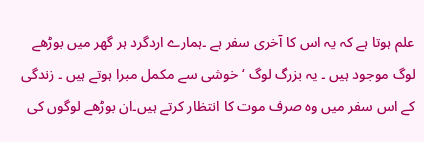علم ہوتا ہے کہ یہ اس کا آخری سفر ہے ۔ہمارے اردگرد ہر گھر میں بوڑھے لوگ موجود ہیں ۔ یہ بزرگ لوگ ‘ خوشی سے مکمل مبرا ہوتے ہیں ۔ زندگی کے اس سفر میں وہ صرف موت کا انتظار کرتے ہیں۔ان بوڑھے لوگوں کی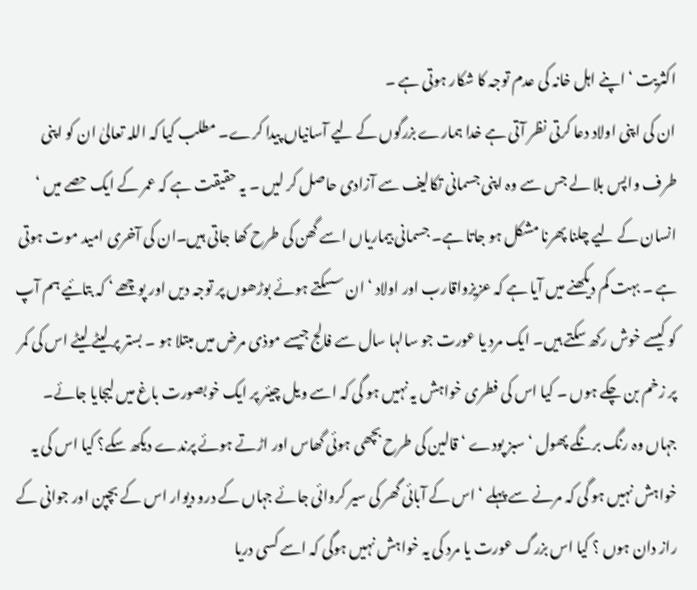اکثریت ‘ اپنے اہل خانہ کی عدم توجہ کا شکار ہوتی ہے ۔
ان کی اپنی اولاد دعا کرتی نظر آتی ہے خدا ہمارے بزرگوں کے لیے آسانیاں پیدا کرے۔ مطلب کیا کہ اللہ تعالیٰ ان کو اپنی طرف واپس بلا لے جس سے وہ اپنی جسمانی تکالیف سے آزادی حاصل کر لیں ۔ یہ حقیقت ہے کہ عمر کے ایک حصے میں ‘ انسان کے لیے چلنا پھرنا مشکل ہو جاتا ہے۔ جسمانی بیماریاں اسے گھن کی طرح کھا جاتی ہیں۔ان کی آخری امید موت ہوتی ہے ۔ بہت کم دیکھنے میں آیا ہے کہ عزیزواقارب اور اولاد ‘ ان سسکتے ہوئے بوڑھوں پر توجہ دیں اور پوچھے ‘ کہ بتائیے ہم آپ کو کیسے خوش رکھ سکتے ہیں۔ ایک مرد یا عورت جو سالہا سال سے فالج جیسے موذی مرض میں مبتلا ہو ۔ بستر پر لیٹے لیٹے اس کی کمر پر زخم بن چکے ہوں ۔ کیا اس کی فطری خواہش یہ نہیں ہو گی کہ اسے ویل چیئر پر ایک خوبصورت باغ میں لیجایا جائے۔
جہاں وہ رنگ برنگے پھول ‘ سبز پودے ‘ قالین کی طرح بچھی ہوئی گھاس اور اڑتے ہوئے پرندے دیکھ سکے؟ کیا اس کی یہ خواہش نہیں ہو گی کہ مرنے سے پہلے ‘ اس کے آبائی گھر کی سیر کروائی جائے جہاں کے درو دیوار اس کے بچپن اور جوانی کے راز دان ہوں ؟ کیا اس بزرگ عورت یا مرد کی یہ خواہش نہیں ہوگی کہ اسے کسی دریا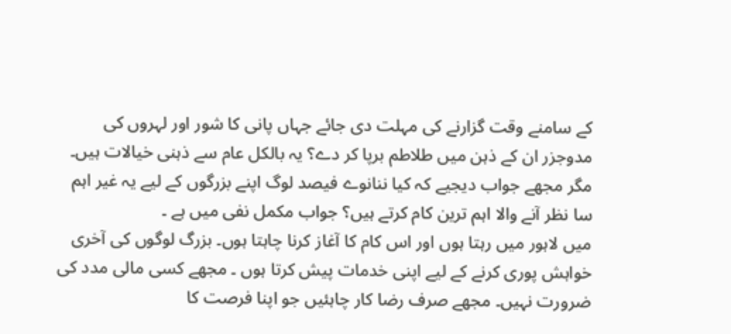کے سامنے وقت گزارنے کی مہلت دی جائے جہاں پانی کا شور اور لہروں کی مدوجزر ان کے ذہن میں طلاطم برپا کر دے؟ یہ بالکل عام سے ذہنی خیالات ہیں۔ مگر مجھے جواب دیجیے کہ کیا ننانوے فیصد لوگ اپنے بزرگوں کے لیے یہ غیر اہم سا نظر آنے والا اہم ترین کام کرتے ہیں؟ جواب مکمل نفی میں ہے ۔
میں لاہور میں رہتا ہوں اور اس کام کا آغاز کرنا چاہتا ہوں۔ بزرگ لوگوں کی آخری خواہش پوری کرنے کے لیے اپنی خدمات پیش کرتا ہوں ۔ مجھے کسی مالی مدد کی ضرورت نہیں۔ مجھے صرف رضا کار چاہئیں جو اپنا فرصت کا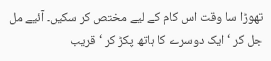تھوڑا سا وقت اس کام کے لیے مختص کر سکیں۔ آئیے مل جل کر ‘ ایک دوسرے کا ہاتھ پکڑ کر ‘ قریب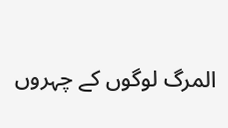المرگ لوگوں کے چہروں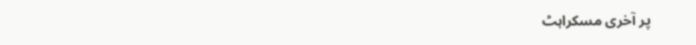پر آخری مسکراہٹ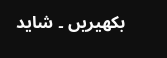بکھیریں ۔ شاید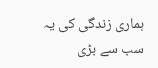ہماری زندگی کی یہ سب سے بڑی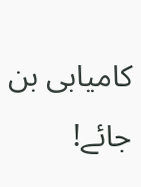کامیابی بن جائے!